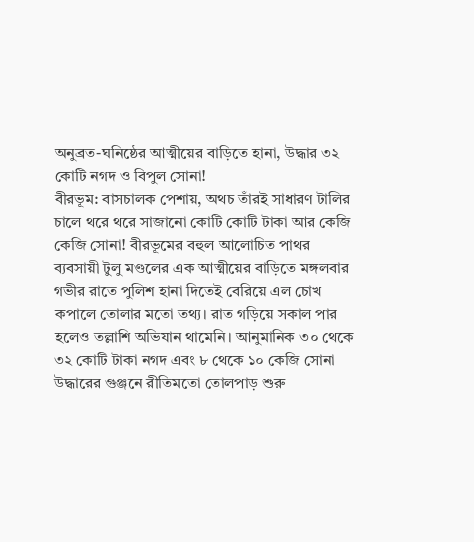অনুব্রত-ঘনিষ্ঠের আত্মীয়ের বাড়িতে হানা, উদ্ধার ৩২ কোটি নগদ ও বিপুল সোনা!
বীরভূম: বাসচালক পেশায়, অথচ তাঁরই সাধারণ টালির চালে থরে থরে সাজানো কোটি কোটি টাকা আর কেজি কেজি সোনা! বীরভূমের বহুল আলোচিত পাথর ব্যবসায়ী টুলু মণ্ডলের এক আত্মীয়ের বাড়িতে মঙ্গলবার গভীর রাতে পুলিশ হানা দিতেই বেরিয়ে এল চোখ কপালে তোলার মতো তথ্য। রাত গড়িয়ে সকাল পার হলেও তল্লাশি অভিযান থামেনি। আনুমানিক ৩০ থেকে ৩২ কোটি টাকা নগদ এবং ৮ থেকে ১০ কেজি সোনা উদ্ধারের গুঞ্জনে রীতিমতো তোলপাড় শুরু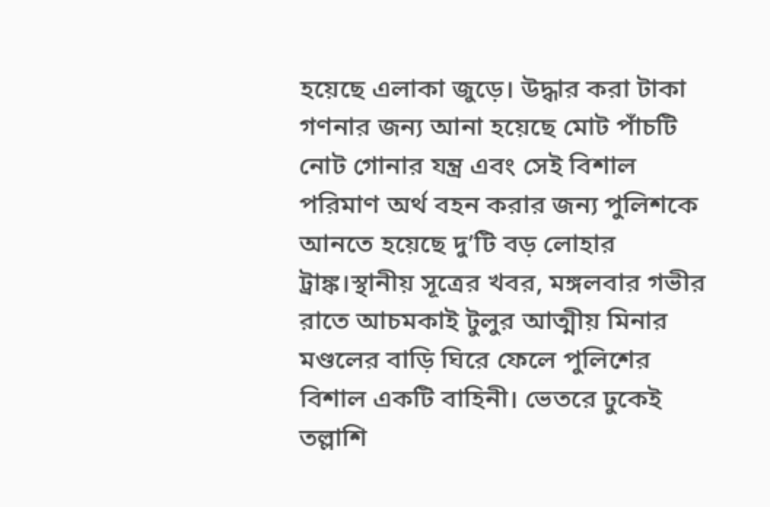হয়েছে এলাকা জুড়ে। উদ্ধার করা টাকা গণনার জন্য আনা হয়েছে মোট পাঁচটি নোট গোনার যন্ত্র এবং সেই বিশাল পরিমাণ অর্থ বহন করার জন্য পুলিশকে আনতে হয়েছে দু’টি বড় লোহার ট্রাঙ্ক।স্থানীয় সূত্রের খবর, মঙ্গলবার গভীর রাতে আচমকাই টুলুর আত্মীয় মিনার মণ্ডলের বাড়ি ঘিরে ফেলে পুলিশের বিশাল একটি বাহিনী। ভেতরে ঢুকেই তল্লাশি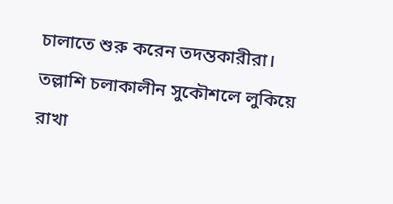চালাতে শুরু করেন তদন্তকারীরা। তল্লাশি চলাকালীন সুকৌশলে লুকিয়ে রাখা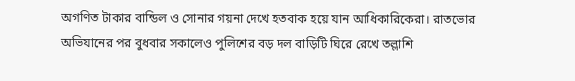অগণিত টাকার বান্ডিল ও সোনার গয়না দেখে হতবাক হয়ে যান আধিকারিকেরা। রাতভোর অভিযানের পর বুধবার সকালেও পুলিশের বড় দল বাড়িটি ঘিরে রেখে তল্লাশি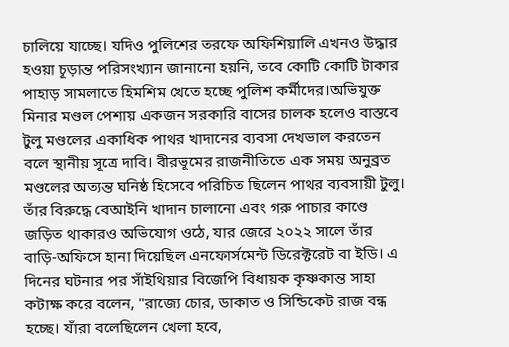চালিয়ে যাচ্ছে। যদিও পুলিশের তরফে অফিশিয়ালি এখনও উদ্ধার হওয়া চূড়ান্ত পরিসংখ্যান জানানো হয়নি, তবে কোটি কোটি টাকার পাহাড় সামলাতে হিমশিম খেতে হচ্ছে পুলিশ কর্মীদের।অভিযুক্ত মিনার মণ্ডল পেশায় একজন সরকারি বাসের চালক হলেও বাস্তবে টুলু মণ্ডলের একাধিক পাথর খাদানের ব্যবসা দেখভাল করতেন বলে স্থানীয় সূত্রে দাবি। বীরভূমের রাজনীতিতে এক সময় অনুব্রত মণ্ডলের অত্যন্ত ঘনিষ্ঠ হিসেবে পরিচিত ছিলেন পাথর ব্যবসায়ী টুলু। তাঁর বিরুদ্ধে বেআইনি খাদান চালানো এবং গরু পাচার কাণ্ডে জড়িত থাকারও অভিযোগ ওঠে, যার জেরে ২০২২ সালে তাঁর বাড়ি-অফিসে হানা দিয়েছিল এনফোর্সমেন্ট ডিরেক্টরেট বা ইডি। এ দিনের ঘটনার পর সাঁইথিয়ার বিজেপি বিধায়ক কৃষ্ণকান্ত সাহা কটাক্ষ করে বলেন, "রাজ্যে চোর, ডাকাত ও সিন্ডিকেট রাজ বন্ধ হচ্ছে। যাঁরা বলেছিলেন খেলা হবে,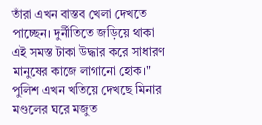তাঁরা এখন বাস্তব খেলা দেখতে পাচ্ছেন। দুর্নীতিতে জড়িয়ে থাকা এই সমস্ত টাকা উদ্ধার করে সাধারণ মানুষের কাজে লাগানো হোক।" পুলিশ এখন খতিয়ে দেখছে মিনার মণ্ডলের ঘরে মজুত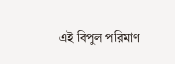এই বিপুল পরিমাণ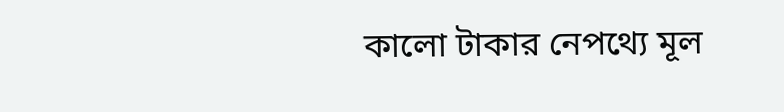কালো টাকার নেপথ্যে মূল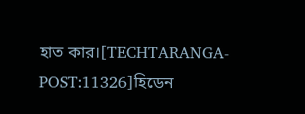হাত কার।[TECHTARANGA-POST:11326]হিডেন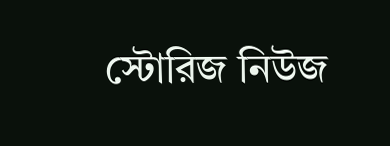স্টোরিজ নিউজ